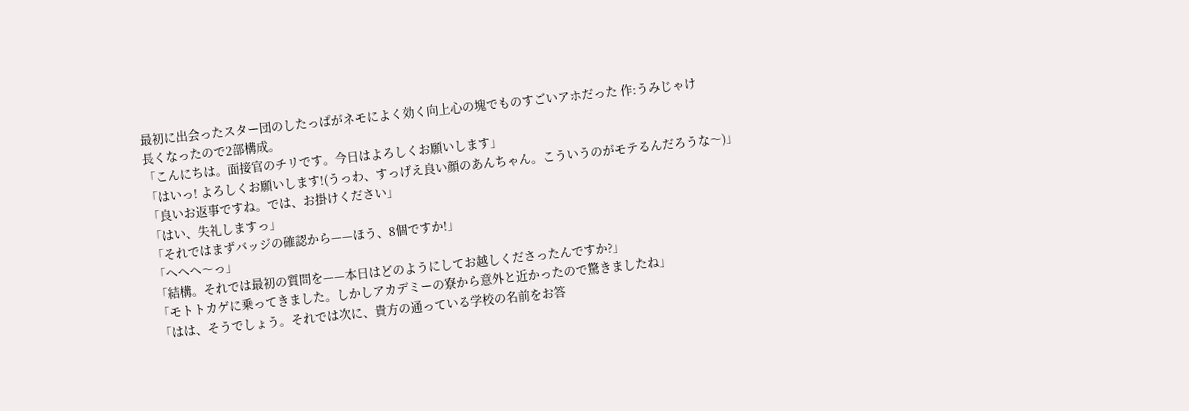最初に出会ったスター団のしたっぱがネモによく効く向上心の塊でものすごいアホだった 作:うみじゃけ
長くなったので2部構成。
「こんにちは。面接官のチリです。今日はよろしくお願いします」
「はいっ! よろしくお願いします!(うっわ、すっげえ良い顔のあんちゃん。こういうのがモテるんだろうな〜)」
「良いお返事ですね。では、お掛けください」
「はい、失礼しますっ」
「それではまずバッジの確認から——ほう、8個ですか!」
「へへへ〜っ」
「結構。それでは最初の質問を——本日はどのようにしてお越しくださったんですか?」
「モトトカゲに乗ってきました。しかしアカデミーの寮から意外と近かったので驚きましたね」
「はは、そうでしょう。それでは次に、貴方の通っている学校の名前をお答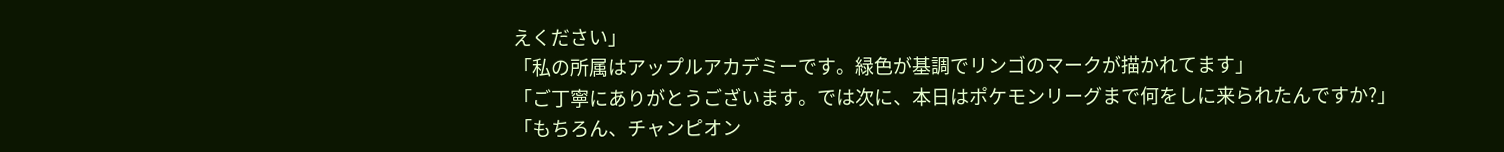えください」
「私の所属はアップルアカデミーです。緑色が基調でリンゴのマークが描かれてます」
「ご丁寧にありがとうございます。では次に、本日はポケモンリーグまで何をしに来られたんですか?」
「もちろん、チャンピオン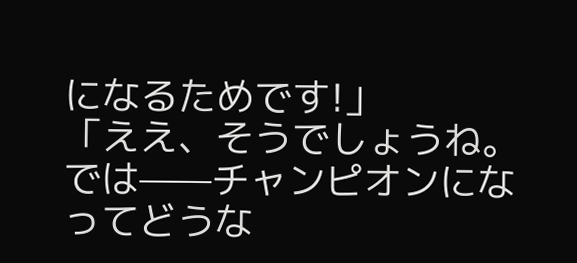になるためです!」
「ええ、そうでしょうね。では——チャンピオンになってどうな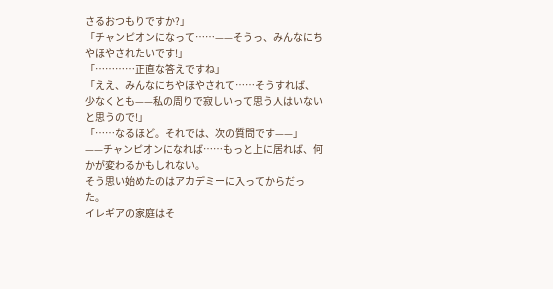さるおつもりですか?」
「チャンピオンになって……——そうっ、みんなにちやほやされたいです!」
「…………正直な答えですね」
「ええ、みんなにちやほやされて……そうすれば、少なくとも——私の周りで寂しいって思う人はいないと思うので!」
「……なるほど。それでは、次の質問です——」
——チャンピオンになれば……もっと上に居れば、何かが変わるかもしれない。
そう思い始めたのはアカデミーに入ってからだった。
イレギアの家庭はそ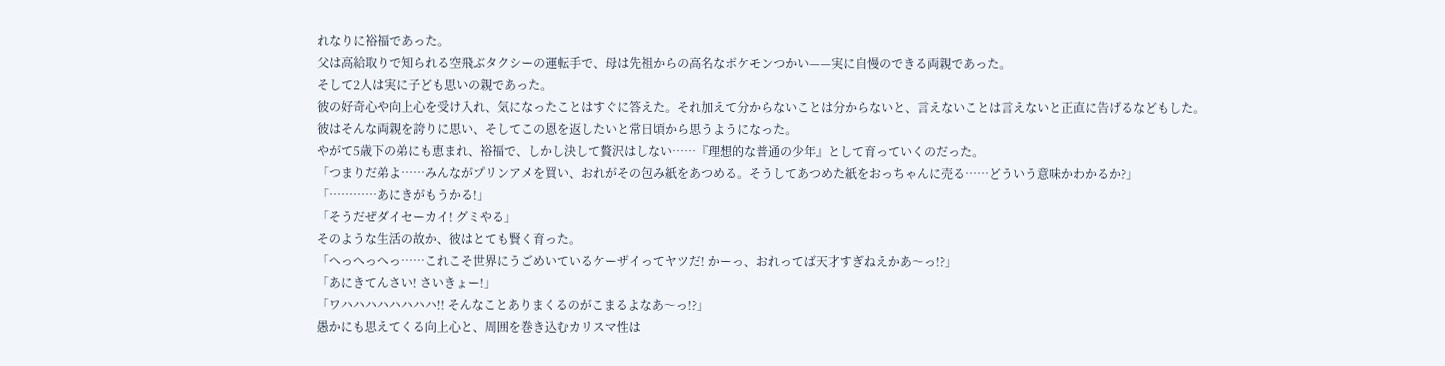れなりに裕福であった。
父は高給取りで知られる空飛ぶタクシーの運転手で、母は先祖からの高名なポケモンつかい——実に自慢のできる両親であった。
そして2人は実に子ども思いの親であった。
彼の好奇心や向上心を受け入れ、気になったことはすぐに答えた。それ加えて分からないことは分からないと、言えないことは言えないと正直に告げるなどもした。
彼はそんな両親を誇りに思い、そしてこの恩を返したいと常日頃から思うようになった。
やがて5歳下の弟にも恵まれ、裕福で、しかし決して贅沢はしない……『理想的な普通の少年』として育っていくのだった。
「つまりだ弟よ……みんながプリンアメを買い、おれがその包み紙をあつめる。そうしてあつめた紙をおっちゃんに売る……どういう意味かわかるか?」
「…………あにきがもうかる!」
「そうだぜダイセーカイ! グミやる」
そのような生活の故か、彼はとても賢く育った。
「へっへっへっ……これこそ世界にうごめいているケーザイってヤツだ! かーっ、おれってば天才すぎねえかあ〜っ!?」
「あにきてんさい! さいきょー!」
「ワハハハハハハハハ!! そんなことありまくるのがこまるよなあ〜っ!?」
愚かにも思えてくる向上心と、周囲を巻き込むカリスマ性は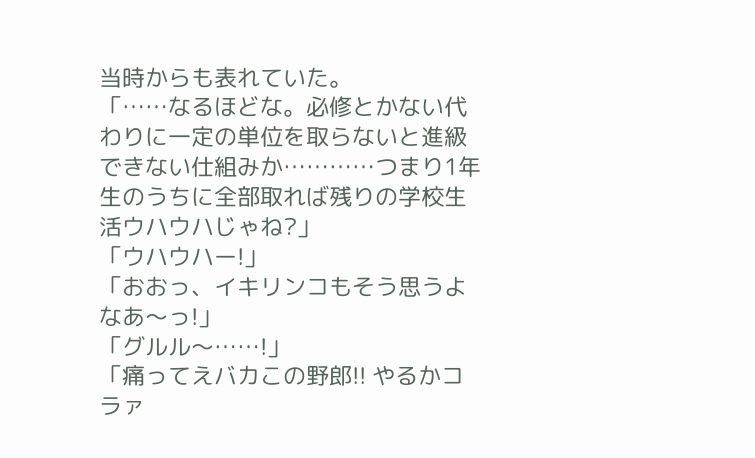当時からも表れていた。
「……なるほどな。必修とかない代わりに一定の単位を取らないと進級できない仕組みか…………つまり1年生のうちに全部取れば残りの学校生活ウハウハじゃね?」
「ウハウハー!」
「おおっ、イキリンコもそう思うよなあ〜っ!」
「グルル〜……!」
「痛ってえバカこの野郎!! やるかコラァ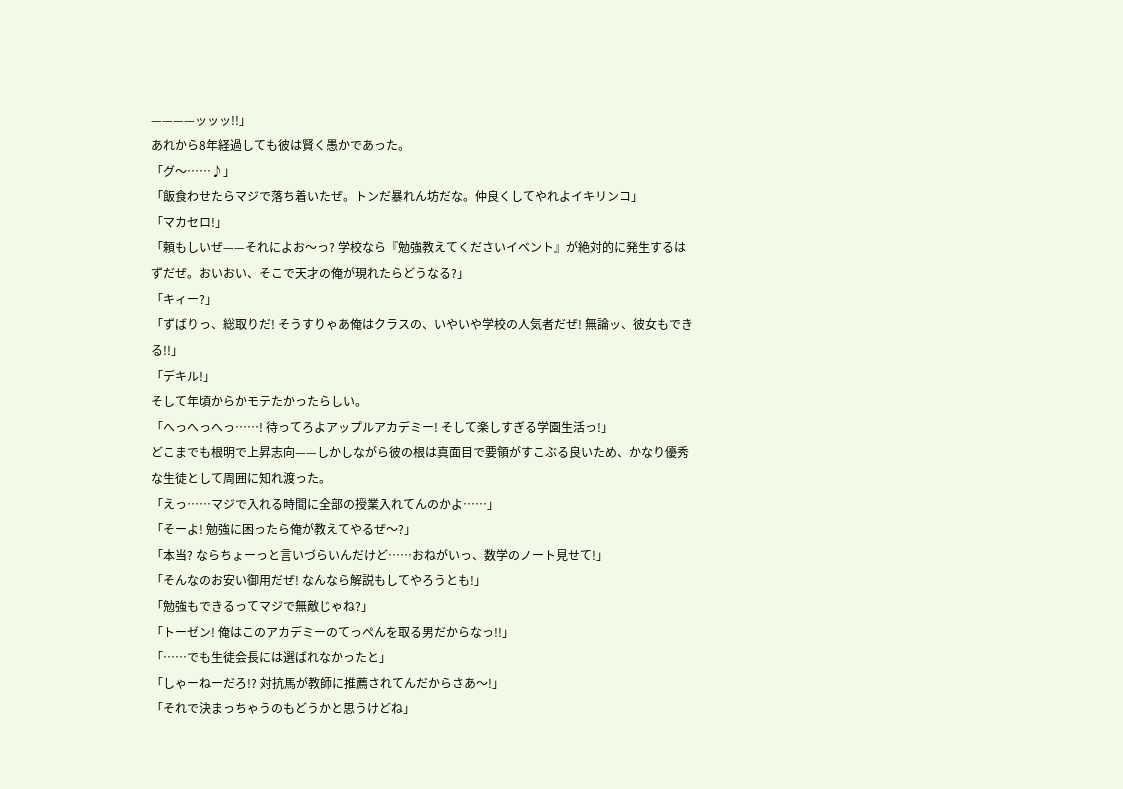————ッッッ!!」
あれから8年経過しても彼は賢く愚かであった。
「グ〜……♪」
「飯食わせたらマジで落ち着いたぜ。トンだ暴れん坊だな。仲良くしてやれよイキリンコ」
「マカセロ!」
「頼もしいぜ——それによお〜っ? 学校なら『勉強教えてくださいイベント』が絶対的に発生するはずだぜ。おいおい、そこで天才の俺が現れたらどうなる?」
「キィー?」
「ずばりっ、総取りだ! そうすりゃあ俺はクラスの、いやいや学校の人気者だぜ! 無論ッ、彼女もできる!!」
「デキル!」
そして年頃からかモテたかったらしい。
「へっへっへっ……! 待ってろよアップルアカデミー! そして楽しすぎる学園生活っ!」
どこまでも根明で上昇志向——しかしながら彼の根は真面目で要領がすこぶる良いため、かなり優秀な生徒として周囲に知れ渡った。
「えっ……マジで入れる時間に全部の授業入れてんのかよ……」
「そーよ! 勉強に困ったら俺が教えてやるぜ〜?」
「本当? ならちょーっと言いづらいんだけど……おねがいっ、数学のノート見せて!」
「そんなのお安い御用だぜ! なんなら解説もしてやろうとも!」
「勉強もできるってマジで無敵じゃね?」
「トーゼン! 俺はこのアカデミーのてっぺんを取る男だからなっ!!」
「……でも生徒会長には選ばれなかったと」
「しゃーねーだろ!? 対抗馬が教師に推薦されてんだからさあ〜!」
「それで決まっちゃうのもどうかと思うけどね」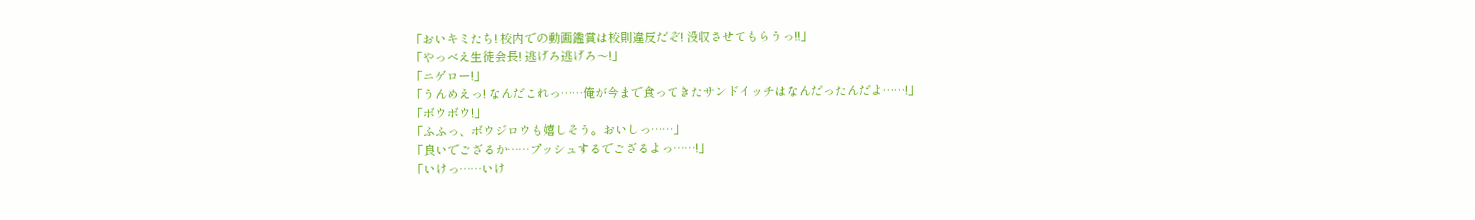「おいキミたち! 校内での動画鑑賞は校則違反だぞ! 没収させてもらうっ!!」
「やっべえ生徒会長! 逃げろ逃げろ〜!」
「ニゲロー!」
「うんめえっ! なんだこれっ……俺が今まで食ってきたサンドイッチはなんだったんだよ……!」
「ボウボウ!」
「ふふっ、ボウジロウも嬉しそう。おいしっ……」
「良いでござるか……プッシュするでござるよっ……!」
「いけっ……いけ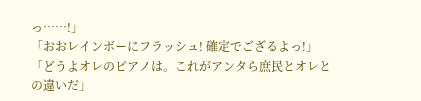っ……!」
「おおレインボーにフラッシュ! 確定でござるよっ!」
「どうよオレのピアノは。これがアンタら庶民とオレとの違いだ」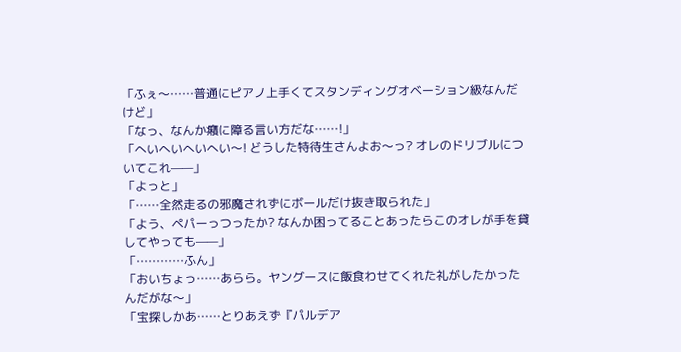「ふぇ〜……普通にピアノ上手くてスタンディングオベーション級なんだけど」
「なっ、なんか癪に障る言い方だな……!」
「へいへいへいへい〜! どうした特待生さんよお〜っ? オレのドリブルについてこれ——」
「よっと」
「……全然走るの邪魔されずにボールだけ抜き取られた」
「よう、ペパーっつったか? なんか困ってることあったらこのオレが手を貸してやっても——」
「…………ふん」
「おいちょっ……あらら。ヤングースに飯食わせてくれた礼がしたかったんだがな〜」
「宝探しかあ……とりあえず『パルデア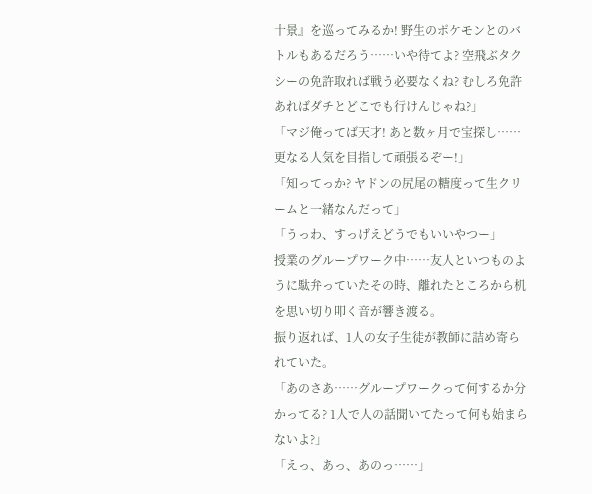十景』を巡ってみるか! 野生のポケモンとのバトルもあるだろう……いや待てよ? 空飛ぶタクシーの免許取れば戦う必要なくね? むしろ免許あればダチとどこでも行けんじゃね?」
「マジ俺ってば天才! あと数ヶ月で宝探し……更なる人気を目指して頑張るぞー!」
「知ってっか? ヤドンの尻尾の糖度って生クリームと一緒なんだって」
「うっわ、すっげえどうでもいいやつー」
授業のグループワーク中……友人といつものように駄弁っていたその時、離れたところから机を思い切り叩く音が響き渡る。
振り返れば、1人の女子生徒が教師に詰め寄られていた。
「あのさあ……グループワークって何するか分かってる? 1人で人の話聞いてたって何も始まらないよ?」
「えっ、あっ、あのっ……」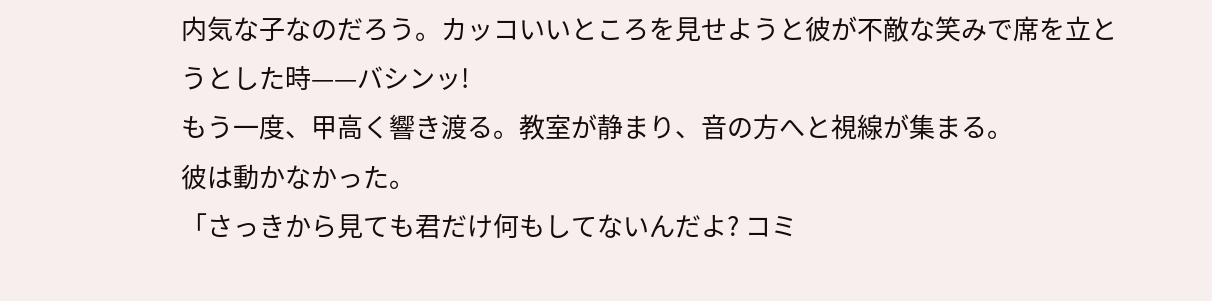内気な子なのだろう。カッコいいところを見せようと彼が不敵な笑みで席を立とうとした時——バシンッ!
もう一度、甲高く響き渡る。教室が静まり、音の方へと視線が集まる。
彼は動かなかった。
「さっきから見ても君だけ何もしてないんだよ? コミ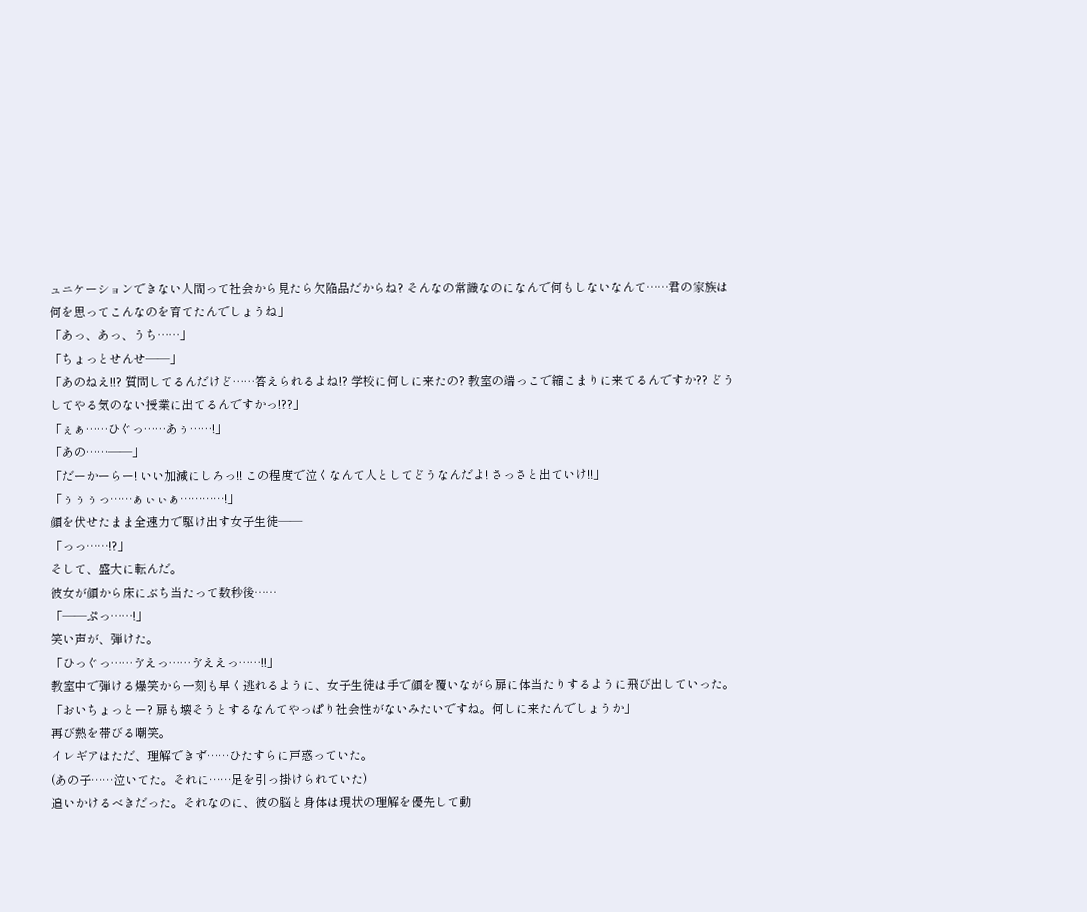ュニケーションできない人間って社会から見たら欠陥品だからね? そんなの常識なのになんで何もしないなんて……君の家族は何を思ってこんなのを育てたんでしょうね」
「あっ、あっ、うち……」
「ちょっとせんせ——」
「あのねえ!!? 質問してるんだけど……答えられるよね!? 学校に何しに来たの? 教室の端っこで縮こまりに来てるんですか?? どうしてやる気のない授業に出てるんですかっ!??」
「ぇぁ……ひぐっ……あぅ……!」
「あの……——」
「だーかーらー! いい加減にしろっ!! この程度で泣くなんて人としてどうなんだよ! さっさと出ていけ!!」
「ぅぅぅっ……ぁぃぃぁ…………!」
顔を伏せたまま全速力で駆け出す女子生徒——
「っっ……!?」
そして、盛大に転んだ。
彼女が顔から床にぶち当たって数秒後……
「——ぷっ……!」
笑い声が、弾けた。
「ひっぐっ……ゔえっ……ゔええっ……!!」
教室中で弾ける爆笑から一刻も早く逃れるように、女子生徒は手で顔を覆いながら扉に体当たりするように飛び出していった。
「おいちょっとー? 扉も壊そうとするなんてやっぱり社会性がないみたいですね。何しに来たんでしょうか」
再び熱を帯びる嘲笑。
イレギアはただ、理解できず……ひたすらに戸惑っていた。
(あの子……泣いてた。それに……足を引っ掛けられていた)
追いかけるべきだった。それなのに、彼の脳と身体は現状の理解を優先して動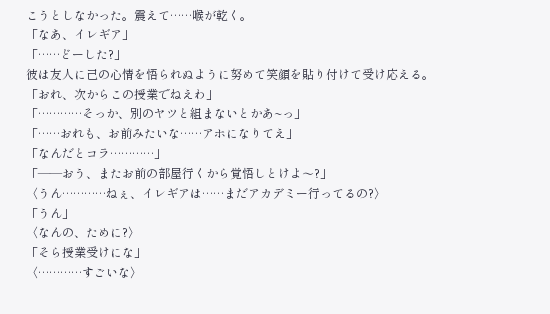こうとしなかった。震えて……喉が乾く。
「なあ、イレギア」
「……どーした?」
彼は友人に己の心情を悟られぬように努めて笑顔を貼り付けて受け応える。
「おれ、次からこの授業でねえわ」
「…………そっか、別のヤツと組まないとかあ~っ」
「……おれも、お前みたいな……アホになりてえ」
「なんだとコラ…………」
「——おう、またお前の部屋行くから覚悟しとけよ〜?」
〈うん…………ねぇ、イレギアは……まだアカデミー行ってるの?〉
「うん」
〈なんの、ために?〉
「そら授業受けにな」
〈…………すごいな〉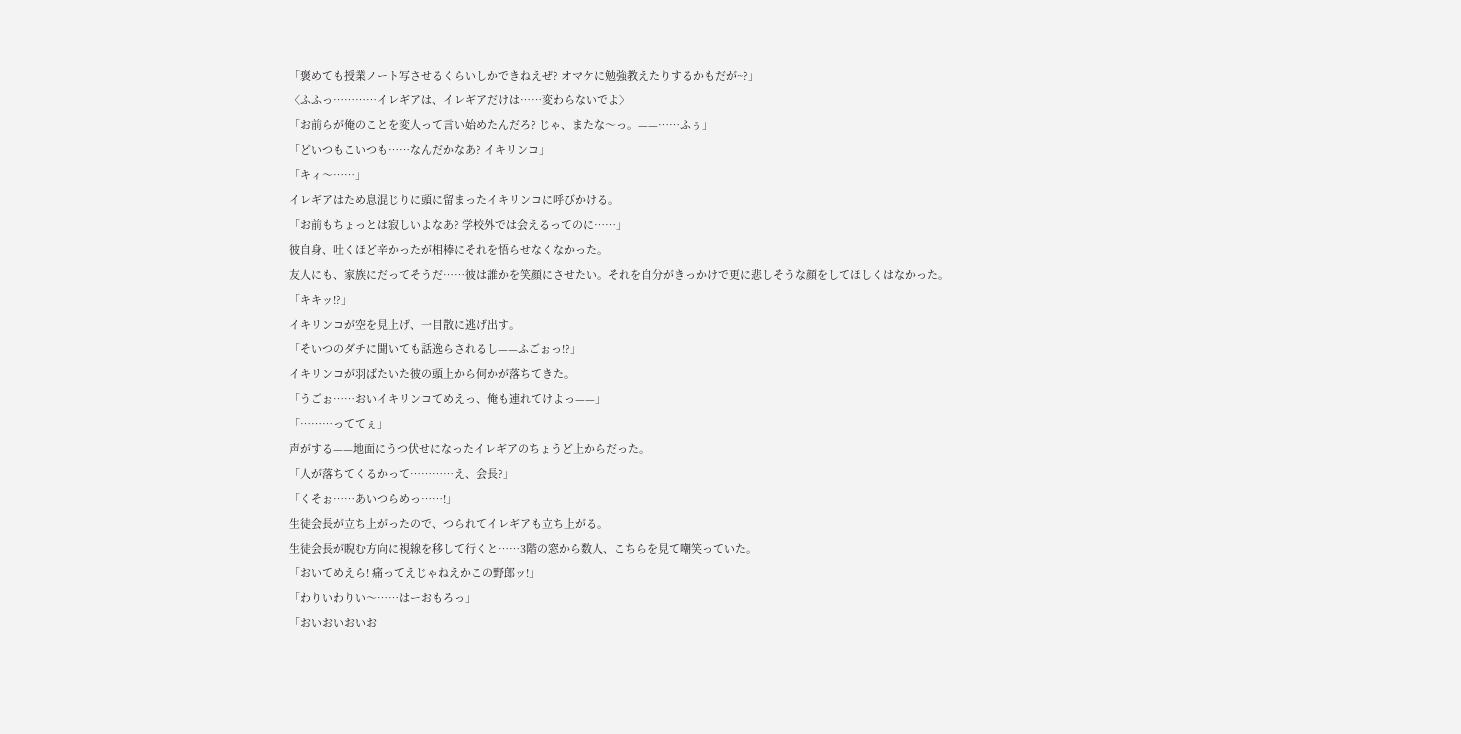「褒めても授業ノート写させるくらいしかできねえぜ? オマケに勉強教えたりするかもだが~?」
〈ふふっ…………イレギアは、イレギアだけは……変わらないでよ〉
「お前らが俺のことを変人って言い始めたんだろ? じゃ、またな〜っ。——……ふぅ」
「どいつもこいつも……なんだかなあ? イキリンコ」
「キィ〜……」
イレギアはため息混じりに頭に留まったイキリンコに呼びかける。
「お前もちょっとは寂しいよなあ? 学校外では会えるってのに……」
彼自身、吐くほど辛かったが相棒にそれを悟らせなくなかった。
友人にも、家族にだってそうだ……彼は誰かを笑顔にさせたい。それを自分がきっかけで更に悲しそうな顔をしてほしくはなかった。
「キキッ!?」
イキリンコが空を見上げ、一目散に逃げ出す。
「そいつのダチに聞いても話逸らされるし——ふごぉっ!?」
イキリンコが羽ばたいた彼の頭上から何かが落ちてきた。
「うごぉ……おいイキリンコてめえっ、俺も連れてけよっ——」
「………っててぇ」
声がする——地面にうつ伏せになったイレギアのちょうど上からだった。
「人が落ちてくるかって…………え、会長?」
「くそぉ……あいつらめっ……!」
生徒会長が立ち上がったので、つられてイレギアも立ち上がる。
生徒会長が睨む方向に視線を移して行くと……3階の窓から数人、こちらを見て嘲笑っていた。
「おいてめえら! 痛ってえじゃねえかこの野郎ッ!」
「わりいわりい〜……はーおもろっ」
「おいおいおいお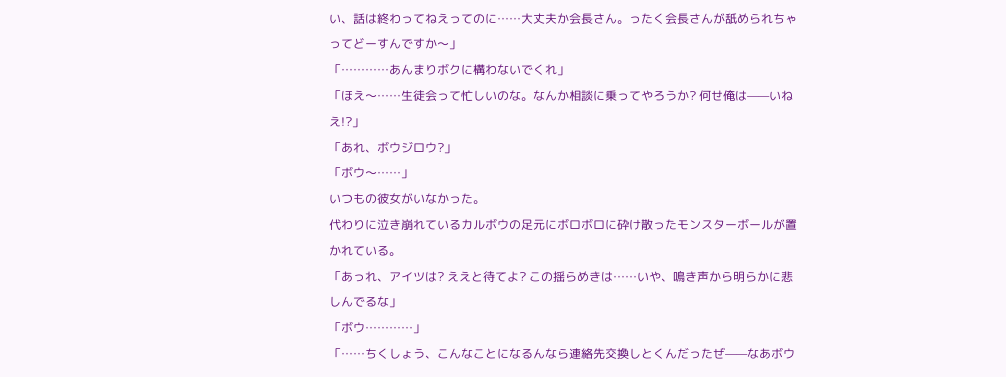い、話は終わってねえってのに……大丈夫か会長さん。ったく会長さんが舐められちゃってどーすんですか〜」
「…………あんまりボクに構わないでくれ」
「ほえ〜……生徒会って忙しいのな。なんか相談に乗ってやろうか? 何せ俺は——いねえ!?」
「あれ、ボウジロウ?」
「ボウ〜……」
いつもの彼女がいなかった。
代わりに泣き崩れているカルボウの足元にボロボロに砕け散ったモンスターボールが置かれている。
「あっれ、アイツは? ええと待てよ? この揺らめきは……いや、鳴き声から明らかに悲しんでるな」
「ボウ…………」
「……ちくしょう、こんなことになるんなら連絡先交換しとくんだったぜ——なあボウ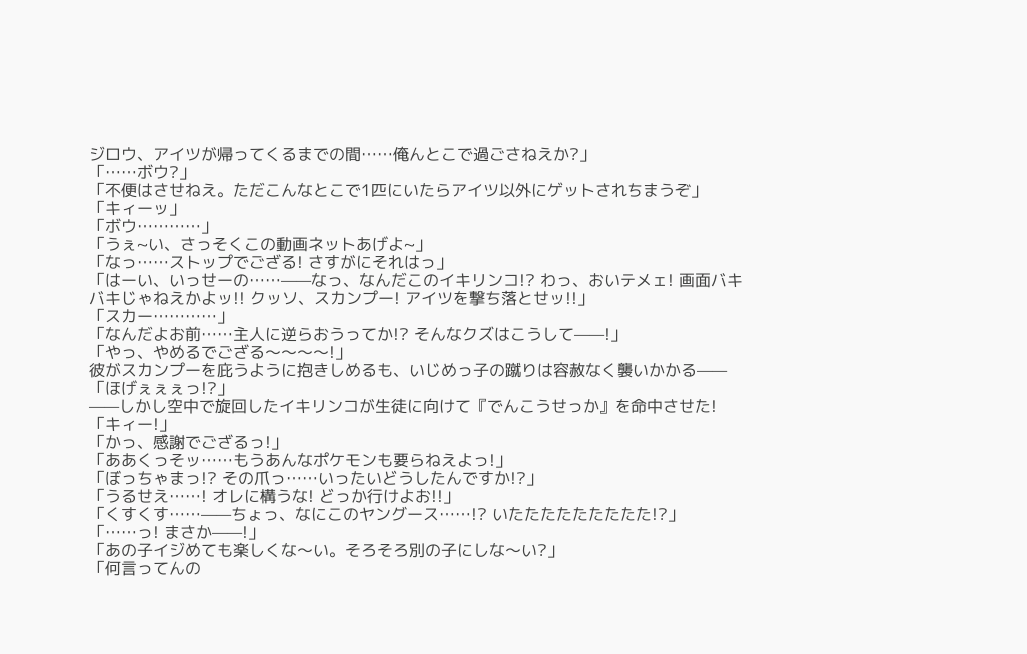ジロウ、アイツが帰ってくるまでの間……俺んとこで過ごさねえか?」
「……ボウ?」
「不便はさせねえ。ただこんなとこで1匹にいたらアイツ以外にゲットされちまうぞ」
「キィーッ」
「ボウ…………」
「うぇ~い、さっそくこの動画ネットあげよ~」
「なっ……ストップでござる! さすがにそれはっ」
「はーい、いっせーの……——なっ、なんだこのイキリンコ!? わっ、おいテメェ! 画面バキバキじゃねえかよッ!! クッソ、スカンプー! アイツを撃ち落とせッ!!」
「スカー…………」
「なんだよお前……主人に逆らおうってか!? そんなクズはこうして——!」
「やっ、やめるでござる〜〜〜〜!」
彼がスカンプーを庇うように抱きしめるも、いじめっ子の蹴りは容赦なく襲いかかる——
「ほげぇぇぇっ!?」
——しかし空中で旋回したイキリンコが生徒に向けて『でんこうせっか』を命中させた!
「キィー!」
「かっ、感謝でござるっ!」
「ああくっそッ……もうあんなポケモンも要らねえよっ!」
「ぼっちゃまっ!? その爪っ……いったいどうしたんですか!?」
「うるせえ……! オレに構うな! どっか行けよお!!」
「くすくす……——ちょっ、なにこのヤングース……!? いたたたたたたたたた!?」
「……っ! まさか——!」
「あの子イジめても楽しくな〜い。そろそろ別の子にしな〜い?」
「何言ってんの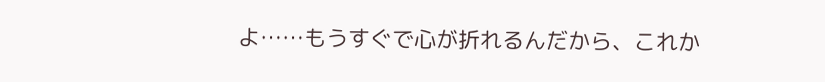よ……もうすぐで心が折れるんだから、これか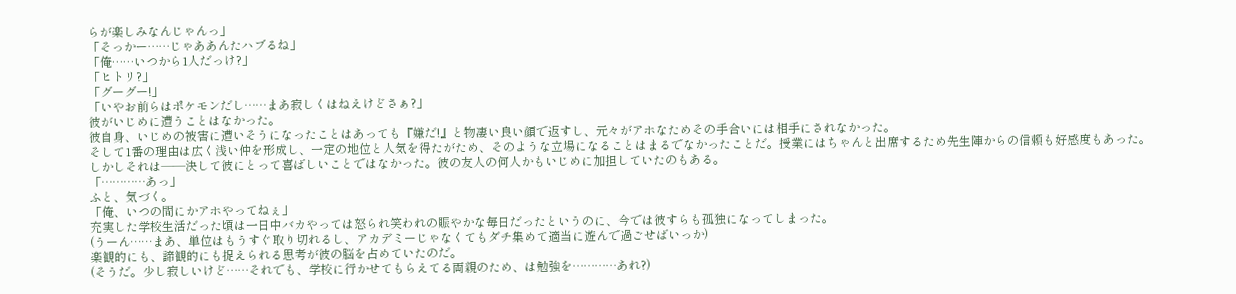らが楽しみなんじゃんっ」
「そっかー……じゃああんたハブるね」
「俺……いつから1人だっけ?」
「ヒトリ?」
「グーグー!」
「いやお前らはポケモンだし……まあ寂しくはねえけどさぁ?」
彼がいじめに遭うことはなかった。
彼自身、いじめの被害に遭いそうになったことはあっても『嫌だ!』と物凄い良い顔で返すし、元々がアホなためその手合いには相手にされなかった。
そして1番の理由は広く浅い仲を形成し、一定の地位と人気を得たがため、そのような立場になることはまるでなかったことだ。授業にはちゃんと出席するため先生陣からの信頼も好感度もあった。
しかしそれは——決して彼にとって喜ばしいことではなかった。彼の友人の何人かもいじめに加担していたのもある。
「…………あっ」
ふと、気づく。
「俺、いつの間にかアホやってねぇ」
充実した学校生活だった頃は一日中バカやっては怒られ笑われの賑やかな毎日だったというのに、今では彼すらも孤独になってしまった。
(うーん……まあ、単位はもうすぐ取り切れるし、アカデミーじゃなくてもダチ集めて適当に遊んで過ごせばいっか)
楽観的にも、諦観的にも捉えられる思考が彼の脳を占めていたのだ。
(そうだ。少し寂しいけど……それでも、学校に行かせてもらえてる両親のため、は勉強を…………あれ?)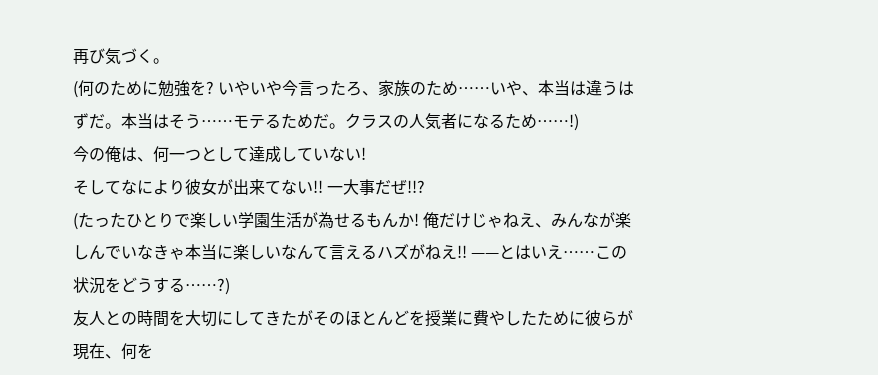再び気づく。
(何のために勉強を? いやいや今言ったろ、家族のため……いや、本当は違うはずだ。本当はそう……モテるためだ。クラスの人気者になるため……!)
今の俺は、何一つとして達成していない!
そしてなにより彼女が出来てない!! 一大事だぜ!!?
(たったひとりで楽しい学園生活が為せるもんか! 俺だけじゃねえ、みんなが楽しんでいなきゃ本当に楽しいなんて言えるハズがねえ!! ——とはいえ……この状況をどうする……?)
友人との時間を大切にしてきたがそのほとんどを授業に費やしたために彼らが現在、何を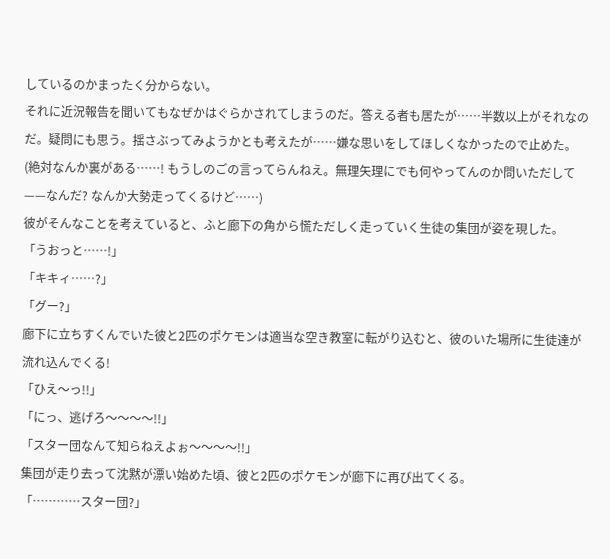しているのかまったく分からない。
それに近況報告を聞いてもなぜかはぐらかされてしまうのだ。答える者も居たが……半数以上がそれなのだ。疑問にも思う。揺さぶってみようかとも考えたが……嫌な思いをしてほしくなかったので止めた。
(絶対なんか裏がある……! もうしのごの言ってらんねえ。無理矢理にでも何やってんのか問いただして——なんだ? なんか大勢走ってくるけど……)
彼がそんなことを考えていると、ふと廊下の角から慌ただしく走っていく生徒の集団が姿を現した。
「うおっと……!」
「キキィ……?」
「グー?」
廊下に立ちすくんでいた彼と2匹のポケモンは適当な空き教室に転がり込むと、彼のいた場所に生徒達が流れ込んでくる!
「ひえ〜っ!!」
「にっ、逃げろ〜〜〜〜!!」
「スター団なんて知らねえよぉ〜〜〜〜!!」
集団が走り去って沈黙が漂い始めた頃、彼と2匹のポケモンが廊下に再び出てくる。
「…………スター団?」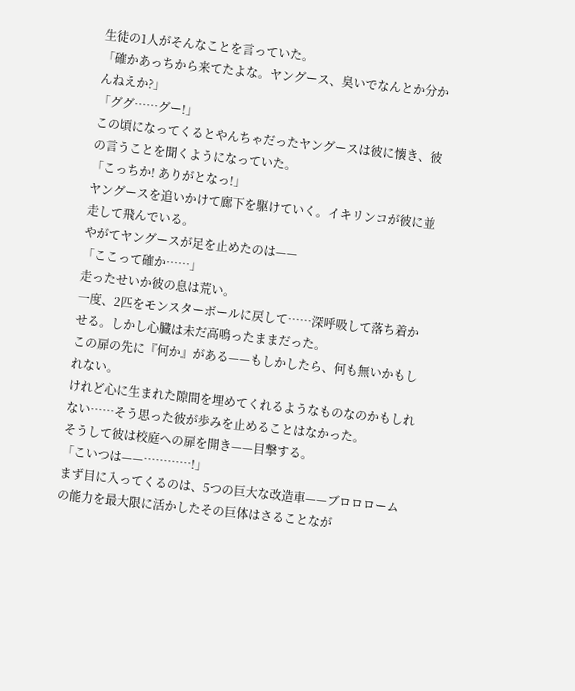生徒の1人がそんなことを言っていた。
「確かあっちから来てたよな。ヤングース、臭いでなんとか分かんねえか?」
「ググ……グー!」
この頃になってくるとやんちゃだったヤングースは彼に懐き、彼の言うことを聞くようになっていた。
「こっちか! ありがとなっ!」
ヤングースを追いかけて廊下を駆けていく。イキリンコが彼に並走して飛んでいる。
やがてヤングースが足を止めたのは——
「ここって確か……」
走ったせいか彼の息は荒い。
一度、2匹をモンスターボールに戻して……深呼吸して落ち着かせる。しかし心臓は未だ高鳴ったままだった。
この扉の先に『何か』がある——もしかしたら、何も無いかもしれない。
けれど心に生まれた隙間を埋めてくれるようなものなのかもしれない……そう思った彼が歩みを止めることはなかった。
そうして彼は校庭への扉を開き——目撃する。
「こいつは——…………!」
まず目に入ってくるのは、5つの巨大な改造車——ブロロロームの能力を最大限に活かしたその巨体はさることなが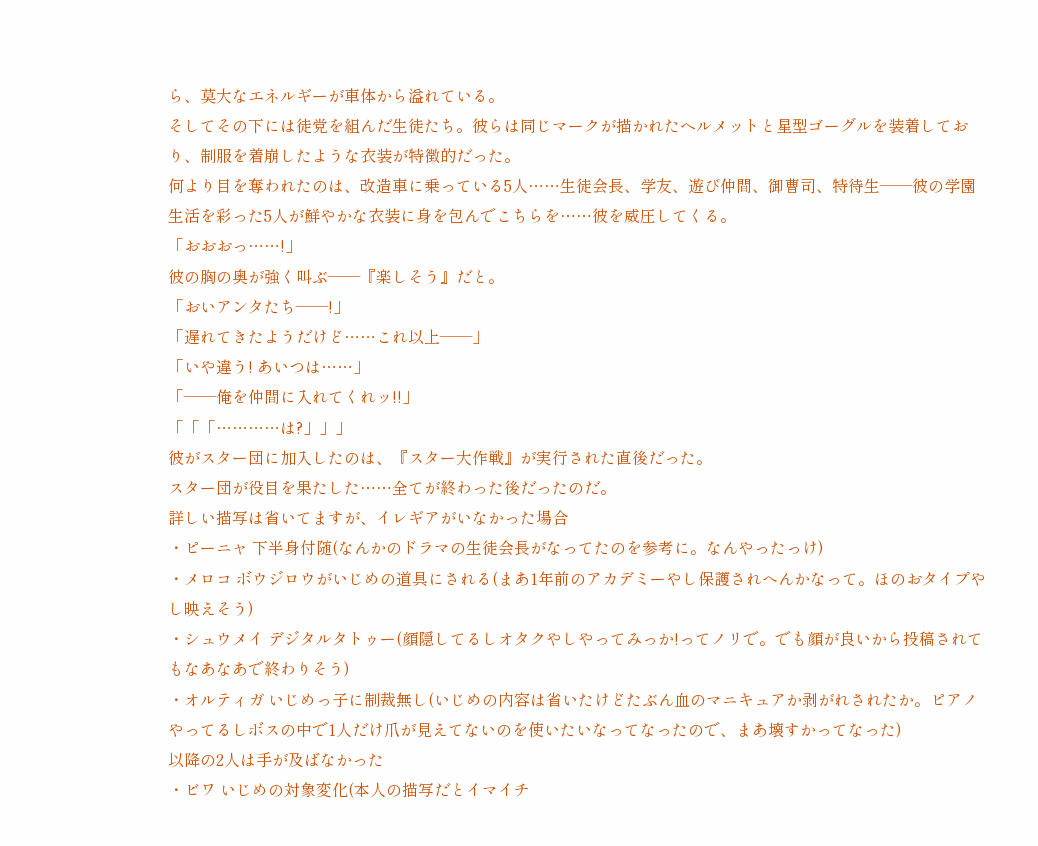ら、莫大なエネルギーが車体から溢れている。
そしてその下には徒党を組んだ生徒たち。彼らは同じマークが描かれたヘルメットと星型ゴーグルを装着しており、制服を着崩したような衣装が特徴的だった。
何より目を奪われたのは、改造車に乗っている5人……生徒会長、学友、遊び仲間、御曹司、特待生——彼の学園生活を彩った5人が鮮やかな衣装に身を包んでこちらを……彼を威圧してくる。
「おおおっ……!」
彼の胸の奥が強く叫ぶ——『楽しそう』だと。
「おいアンタたち——!」
「遅れてきたようだけど……これ以上——」
「いや違う! あいつは……」
「——俺を仲間に入れてくれッ!!」
「「「…………は?」」」
彼がスター団に加入したのは、『スター大作戦』が実行された直後だった。
スター団が役目を果たした……全てが終わった後だったのだ。
詳しい描写は省いてますが、イレギアがいなかった場合
・ピーニャ 下半身付随(なんかのドラマの生徒会長がなってたのを参考に。なんやったっけ)
・メロコ ボウジロウがいじめの道具にされる(まあ1年前のアカデミーやし保護されへんかなって。ほのおタイプやし映えそう)
・シュウメイ デジタルタトゥー(顔隠してるしオタクやしやってみっか!ってノリで。でも顔が良いから投稿されてもなあなあで終わりそう)
・オルティガ いじめっ子に制裁無し(いじめの内容は省いたけどたぶん血のマニキュアか剥がれされたか。ピアノやってるしボスの中で1人だけ爪が見えてないのを使いたいなってなったので、まあ壊すかってなった)
以降の2人は手が及ばなかった
・ビワ いじめの対象変化(本人の描写だとイマイチ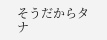そうだからタナ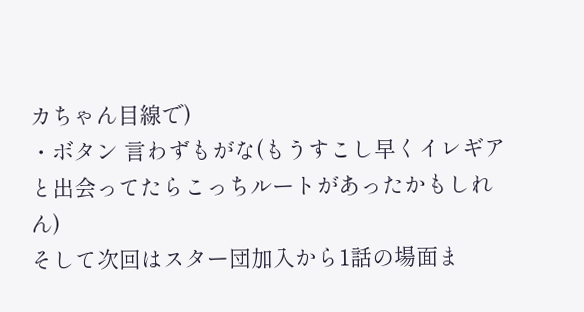カちゃん目線で)
・ボタン 言わずもがな(もうすこし早くイレギアと出会ってたらこっちルートがあったかもしれん)
そして次回はスター団加入から1話の場面ま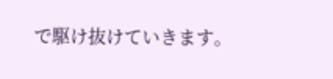で駆け抜けていきます。